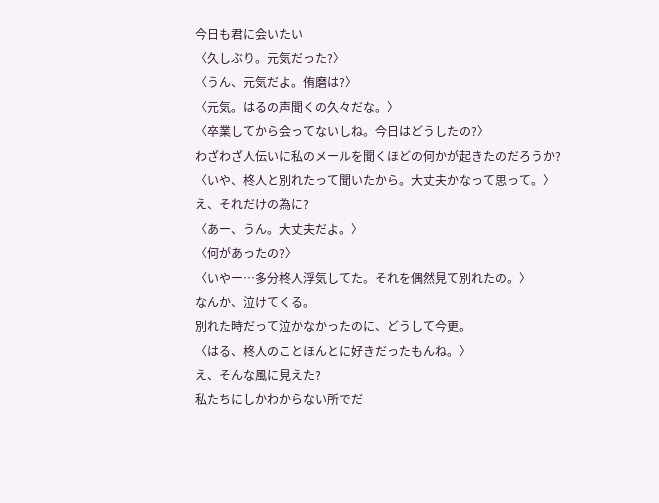今日も君に会いたい
〈久しぶり。元気だった?〉
〈うん、元気だよ。侑磨は?〉
〈元気。はるの声聞くの久々だな。〉
〈卒業してから会ってないしね。今日はどうしたの?〉
わざわざ人伝いに私のメールを聞くほどの何かが起きたのだろうか?
〈いや、柊人と別れたって聞いたから。大丈夫かなって思って。〉
え、それだけの為に?
〈あー、うん。大丈夫だよ。〉
〈何があったの?〉
〈いやー…多分柊人浮気してた。それを偶然見て別れたの。〉
なんか、泣けてくる。
別れた時だって泣かなかったのに、どうして今更。
〈はる、柊人のことほんとに好きだったもんね。〉
え、そんな風に見えた?
私たちにしかわからない所でだ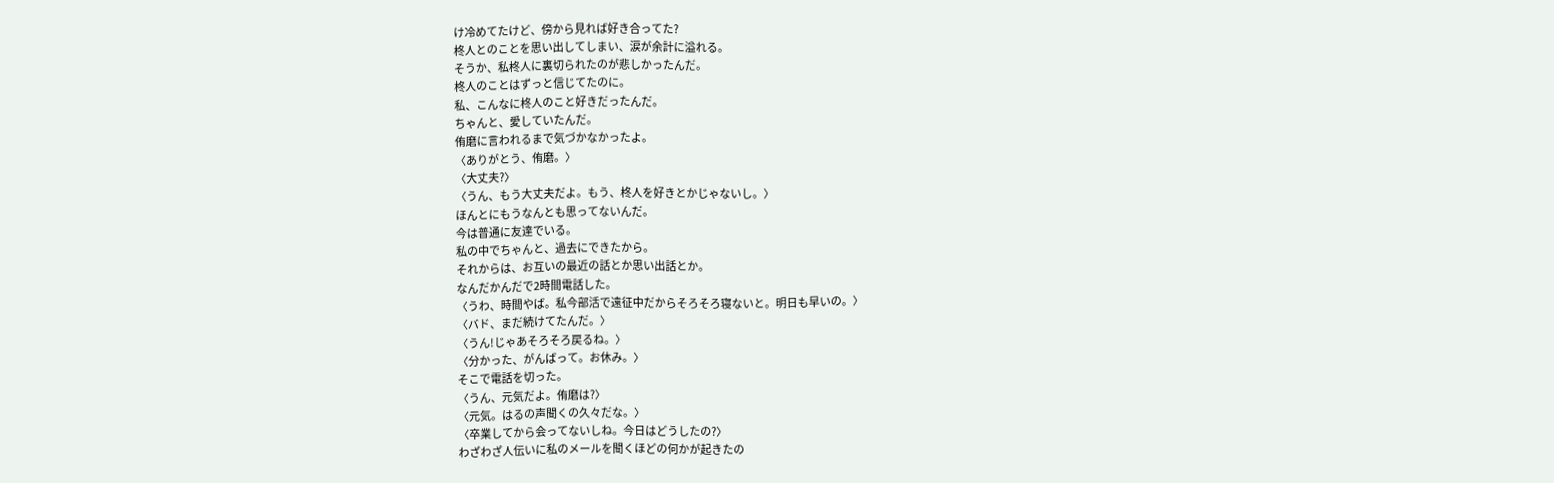け冷めてたけど、傍から見れば好き合ってた?
柊人とのことを思い出してしまい、涙が余計に溢れる。
そうか、私柊人に裏切られたのが悲しかったんだ。
柊人のことはずっと信じてたのに。
私、こんなに柊人のこと好きだったんだ。
ちゃんと、愛していたんだ。
侑磨に言われるまで気づかなかったよ。
〈ありがとう、侑磨。〉
〈大丈夫?〉
〈うん、もう大丈夫だよ。もう、柊人を好きとかじゃないし。〉
ほんとにもうなんとも思ってないんだ。
今は普通に友達でいる。
私の中でちゃんと、過去にできたから。
それからは、お互いの最近の話とか思い出話とか。
なんだかんだで2時間電話した。
〈うわ、時間やば。私今部活で遠征中だからそろそろ寝ないと。明日も早いの。〉
〈バド、まだ続けてたんだ。〉
〈うん!じゃあそろそろ戻るね。〉
〈分かった、がんばって。お休み。〉
そこで電話を切った。
〈うん、元気だよ。侑磨は?〉
〈元気。はるの声聞くの久々だな。〉
〈卒業してから会ってないしね。今日はどうしたの?〉
わざわざ人伝いに私のメールを聞くほどの何かが起きたの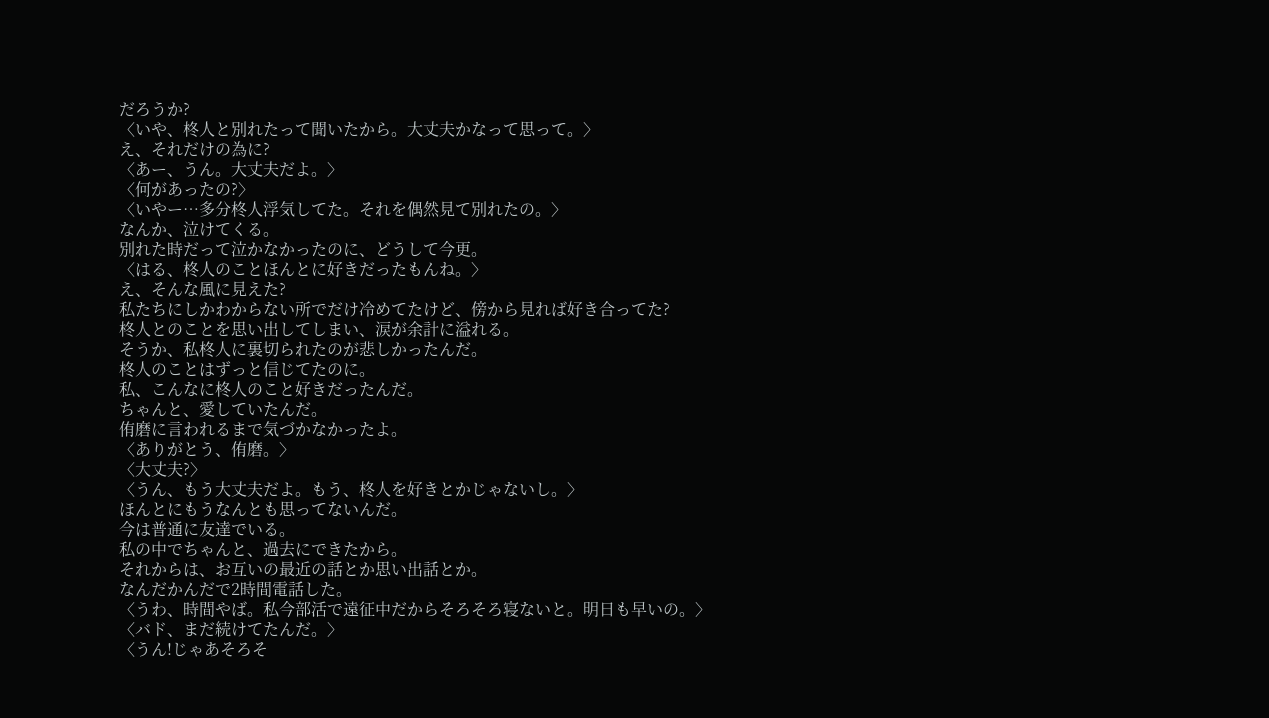だろうか?
〈いや、柊人と別れたって聞いたから。大丈夫かなって思って。〉
え、それだけの為に?
〈あー、うん。大丈夫だよ。〉
〈何があったの?〉
〈いやー…多分柊人浮気してた。それを偶然見て別れたの。〉
なんか、泣けてくる。
別れた時だって泣かなかったのに、どうして今更。
〈はる、柊人のことほんとに好きだったもんね。〉
え、そんな風に見えた?
私たちにしかわからない所でだけ冷めてたけど、傍から見れば好き合ってた?
柊人とのことを思い出してしまい、涙が余計に溢れる。
そうか、私柊人に裏切られたのが悲しかったんだ。
柊人のことはずっと信じてたのに。
私、こんなに柊人のこと好きだったんだ。
ちゃんと、愛していたんだ。
侑磨に言われるまで気づかなかったよ。
〈ありがとう、侑磨。〉
〈大丈夫?〉
〈うん、もう大丈夫だよ。もう、柊人を好きとかじゃないし。〉
ほんとにもうなんとも思ってないんだ。
今は普通に友達でいる。
私の中でちゃんと、過去にできたから。
それからは、お互いの最近の話とか思い出話とか。
なんだかんだで2時間電話した。
〈うわ、時間やば。私今部活で遠征中だからそろそろ寝ないと。明日も早いの。〉
〈バド、まだ続けてたんだ。〉
〈うん!じゃあそろそ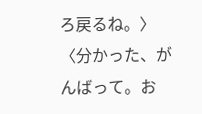ろ戻るね。〉
〈分かった、がんばって。お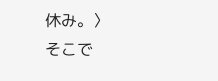休み。〉
そこで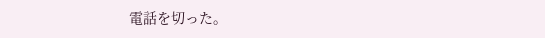電話を切った。